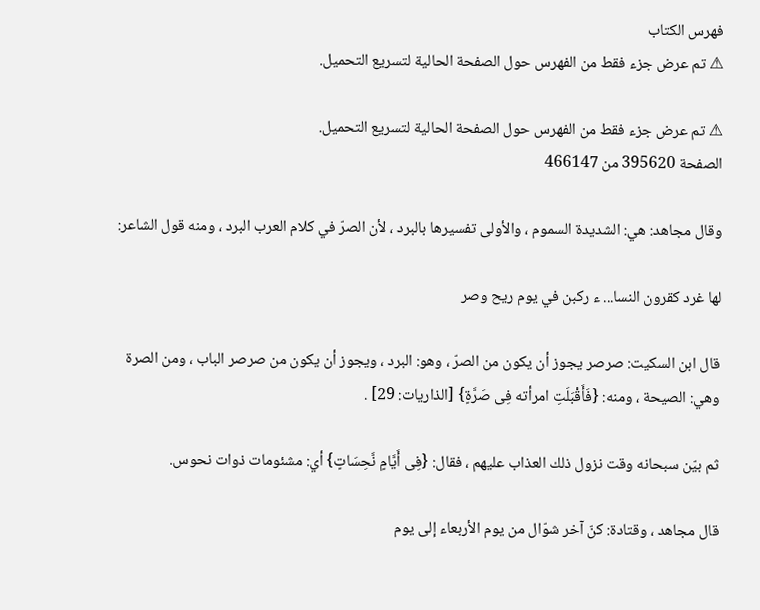فهرس الكتاب
⚠ تم عرض جزء فقط من الفهرس حول الصفحة الحالية لتسريع التحميل.

⚠ تم عرض جزء فقط من الفهرس حول الصفحة الحالية لتسريع التحميل.
الصفحة 395620 من 466147

وقال مجاهد: هي: الشديدة السموم ، والأولى تفسيرها بالبرد ، لأن الصرّ في كلام العرب البرد ، ومنه قول الشاعر:

لها غرد كقرون النسا... ء ركبن في يوم ريح وصر

قال ابن السكيت: صرصر يجوز أن يكون من الصرّ ، وهو: البرد ، ويجوز أن يكون من صرصر الباب ، ومن الصرة وهي: الصيحة ، ومنه: {فَأَقْبَلَتِ امرأته فِى صَرَّةٍ} [الذاريات: 29] .

ثم بيّن سبحانه وقت نزول ذلك العذاب عليهم ، فقال: {فِى أَيَّامٍ نَّحِسَاتٍ} أي: مشئومات ذوات نحوس.

قال مجاهد ، وقتادة: كنّ آخر شوّال من يوم الأربعاء إلى يوم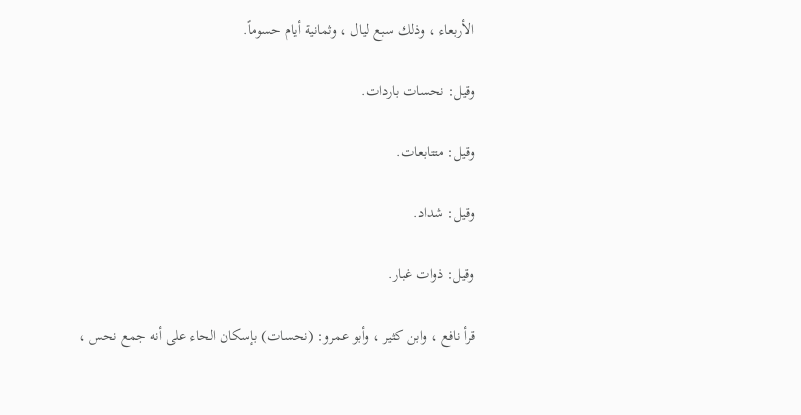الأربعاء ، وذلك سبع ليال ، وثمانية أيام حسوماً.

وقيل: نحسات باردات.

وقيل: متتابعات.

وقيل: شداد.

وقيل: ذوات غبار.

قرأ نافع ، وابن كثير ، وأبو عمرو: (نحسات) بإسكان الحاء على أنه جمع نحس ،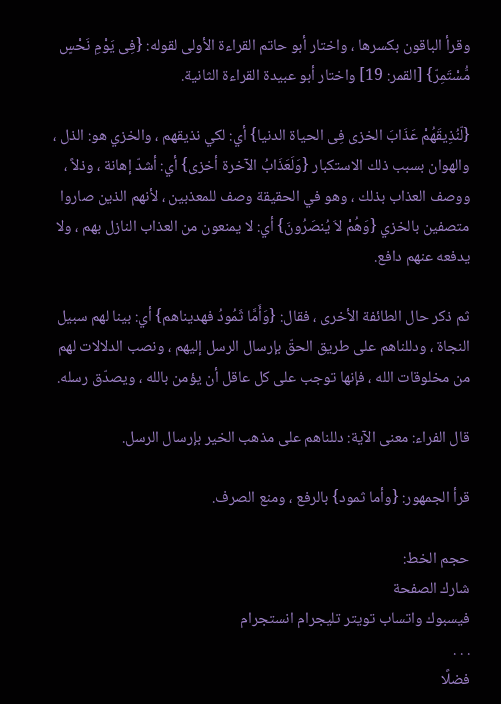وقرأ الباقون بكسرها ، واختار أبو حاتم القراءة الأولى لقوله: {فِى يَوْمِ نَحْسٍ مُّسْتَمِرّ} [القمر: 19] واختار أبو عبيدة القراءة الثانية.

{لّنُذِيقَهُمْ عَذَابَ الخزى فِى الحياة الدنيا} أي: لكي نذيقهم ، والخزي هو: الذل ، والهوان بسبب ذلك الاستكبار {وَلَعَذَابُ الآخرة أخزى} أي: أشدّ إهانة ، وذلاً ، ووصف العذاب بذلك ، وهو في الحقيقة وصف للمعذبين ، لأنهم الذين صاروا متصفين بالخزي {وَهُمْ لاَ يُنصَرُونَ} أي: لا يمنعون من العذاب النازل بهم ، ولا يدفعه عنهم دافع.

ثم ذكر حال الطائفة الأخرى ، فقال: {وَأَمَّا ثَمُودُ فهديناهم} أي: بينا لهم سبيل النجاة ، ودللناهم على طريق الحقّ بإرسال الرسل إليهم ، ونصب الدلالات لهم من مخلوقات الله ، فإنها توجب على كل عاقل أن يؤمن بالله ، ويصدّق رسله.

قال الفراء: معنى الآية: دللناهم على مذهب الخير بإرسال الرسل.

قرأ الجمهور: {وأما ثمود} بالرفع ، ومنع الصرف.

حجم الخط:
شارك الصفحة
فيسبوك واتساب تويتر تليجرام انستجرام
. . .
فضلًا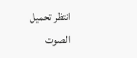انتظر تحميل الصوت